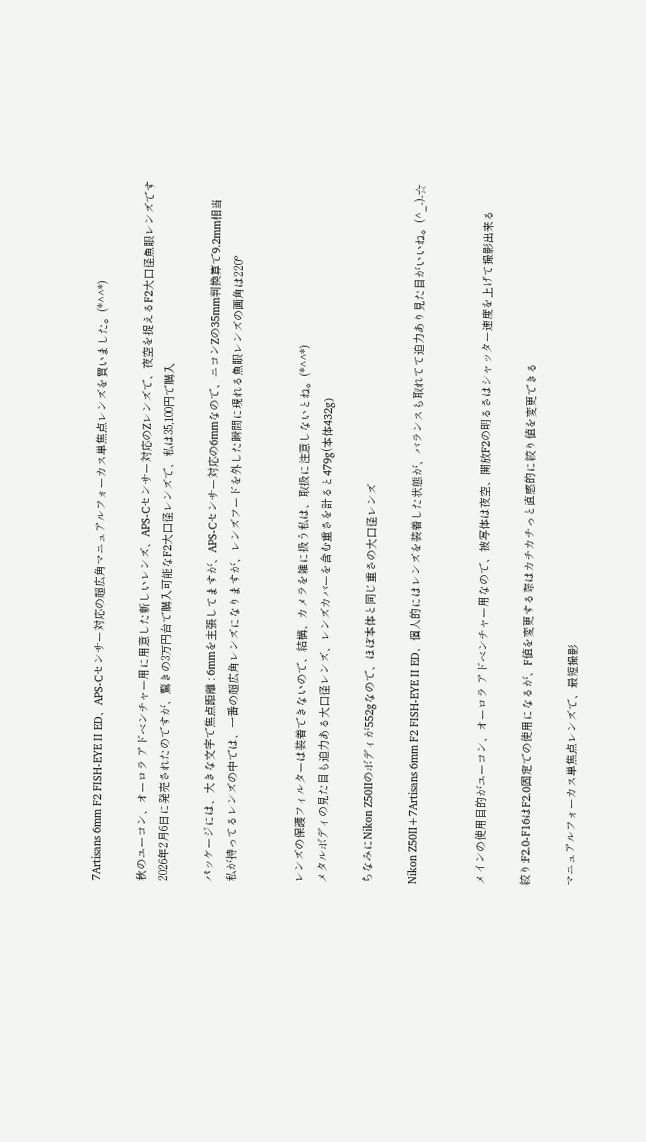7Artisans 6mm F2 FISH-EYE II ED、APS-Cセンサー対応の超広角マニュアルフォーカス単焦点レンズを買いました。(*^^*)

秋のユーコン、オーロラ アドベンチャー用に用意した新しいレンズ、APS-Cセンサー対応のZレンズで、夜空を捉えるF2大口径魚眼レンズです
2026年2月6日に発売されたのですが、驚きの3万円台で購入可能なF2大口径レンズで、私は35,100円で購入

パッケージには、大きな文字で焦点距離 : 6mmを主張してますが、APS-Cセンサー対応の6mmなので、ニコンZの35mm判換算で9.2mm相当
私が持ってるレンズの中では、一番の超広角レンズになりますが、レンズフードを外した瞬間に現れる魚眼レンズの画角は220°


レンズの保護フィルターは装着できないので、結構、カメラを雑に扱う私は、取扱に注意しないとね。(*^^*)
メタルボディの見た目も迫力ある大口径レンズ、レンズカバーを含む重さを計ると479g(本体432g)

ちなみにNikon Z50Ⅱのボディが552gなので、ほぼ本体と同じ重さの大口径レンズ

Nikon Z50Ⅱ+7Artisans 6mm F2 FISH-EYE II ED、個人的にはレンズを装着した状態が、バランスも取れてて迫力あり見た目がいいね。(^_-)-☆


メインの使用目的がユーコン、オーロラ アドベンチャー用なので、被写体は夜空、開放F2の明るさはシャッター速度を上げて撮影出来る

絞り:F2.0-F16はF2.0固定での使用になるが、F値を変更する際はカチカチっと直感的に絞り値を変更できる

マニュアルフォーカス単焦点レンズで、最短撮影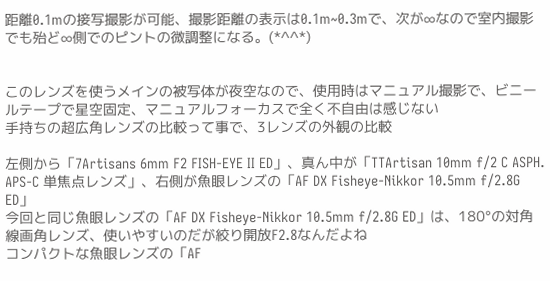距離0.1mの接写撮影が可能、撮影距離の表示は0.1m~0.3mで、次が∞なので室内撮影でも殆ど∞側でのピントの微調整になる。(*^^*)


このレンズを使うメインの被写体が夜空なので、使用時はマニュアル撮影で、ビニールテープで星空固定、マニュアルフォーカスで全く不自由は感じない
手持ちの超広角レンズの比較って事で、3レンズの外観の比較

左側から「7Artisans 6mm F2 FISH-EYE II ED」、真ん中が「TTArtisan 10mm f/2 C ASPH. APS-C 単焦点レンズ」、右側が魚眼レンズの「AF DX Fisheye-Nikkor 10.5mm f/2.8G ED」
今回と同じ魚眼レンズの「AF DX Fisheye-Nikkor 10.5mm f/2.8G ED」は、180°の対角線画角レンズ、使いやすいのだが絞り開放F2.8なんだよね
コンパクトな魚眼レンズの「AF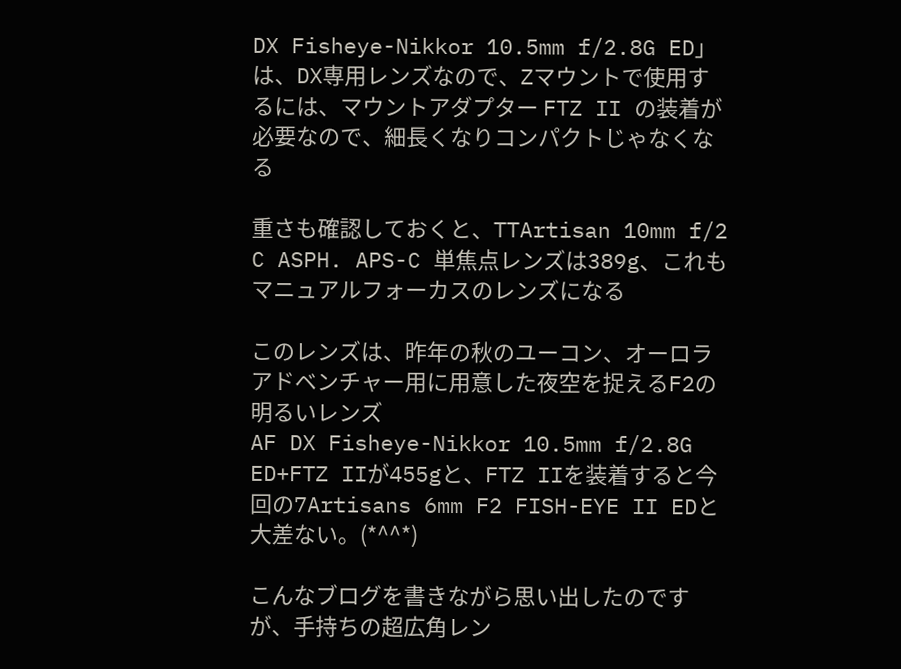DX Fisheye-Nikkor 10.5mm f/2.8G ED」は、DX専用レンズなので、Zマウントで使用するには、マウントアダプター FTZ II の装着が必要なので、細長くなりコンパクトじゃなくなる

重さも確認しておくと、TTArtisan 10mm f/2 C ASPH. APS-C 単焦点レンズは389g、これもマニュアルフォーカスのレンズになる

このレンズは、昨年の秋のユーコン、オーロラ アドベンチャー用に用意した夜空を捉えるF2の明るいレンズ
AF DX Fisheye-Nikkor 10.5mm f/2.8G ED+FTZ IIが455gと、FTZ IIを装着すると今回の7Artisans 6mm F2 FISH-EYE II EDと大差ない。(*^^*)

こんなブログを書きながら思い出したのですが、手持ちの超広角レン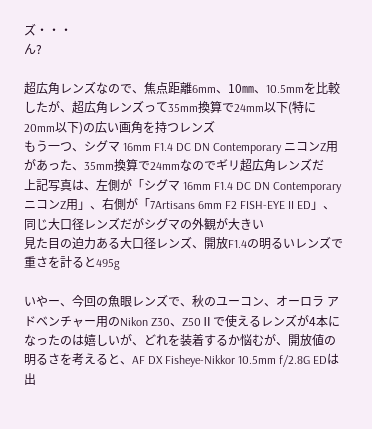ズ・・・
ん?

超広角レンズなので、焦点距離6mm、10㎜、10.5mmを比較したが、超広角レンズって35mm換算で24mm以下(特に20mm以下)の広い画角を持つレンズ
もう一つ、シグマ 16mm F1.4 DC DN Contemporary ニコンZ用があった、35mm換算で24mmなのでギリ超広角レンズだ
上記写真は、左側が「シグマ 16mm F1.4 DC DN Contemporary ニコンZ用」、右側が「7Artisans 6mm F2 FISH-EYE II ED」、同じ大口径レンズだがシグマの外観が大きい
見た目の迫力ある大口径レンズ、開放F1.4の明るいレンズで重さを計ると495g

いやー、今回の魚眼レンズで、秋のユーコン、オーロラ アドベンチャー用のNikon Z30、Z50Ⅱで使えるレンズが4本になったのは嬉しいが、どれを装着するか悩むが、開放値の明るさを考えると、AF DX Fisheye-Nikkor 10.5mm f/2.8G EDは出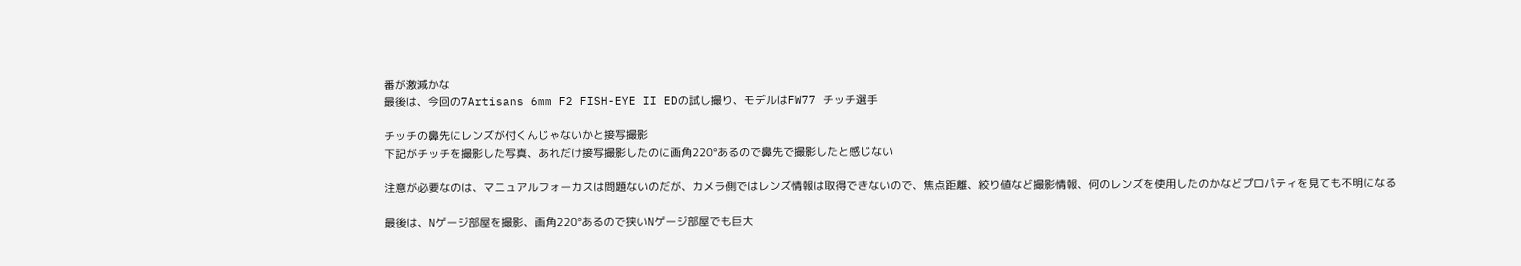番が激減かな
最後は、今回の7Artisans 6mm F2 FISH-EYE II EDの試し撮り、モデルはFW77 チッチ選手

チッチの鼻先にレンズが付くんじゃないかと接写撮影
下記がチッチを撮影した写真、あれだけ接写撮影したのに画角220°あるので鼻先で撮影したと感じない

注意が必要なのは、マニュアルフォーカスは問題ないのだが、カメラ側ではレンズ情報は取得できないので、焦点距離、絞り値など撮影情報、何のレンズを使用したのかなどプロパティを見ても不明になる

最後は、Nゲージ部屋を撮影、画角220°あるので狭いNゲージ部屋でも巨大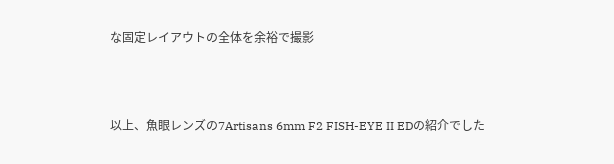な固定レイアウトの全体を余裕で撮影



以上、魚眼レンズの7Artisans 6mm F2 FISH-EYE II EDの紹介でした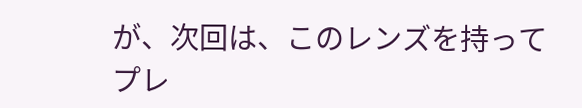が、次回は、このレンズを持ってプレ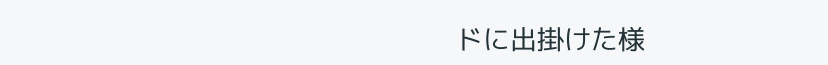ドに出掛けた様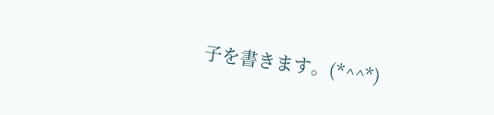子を書きます。(*^^*)